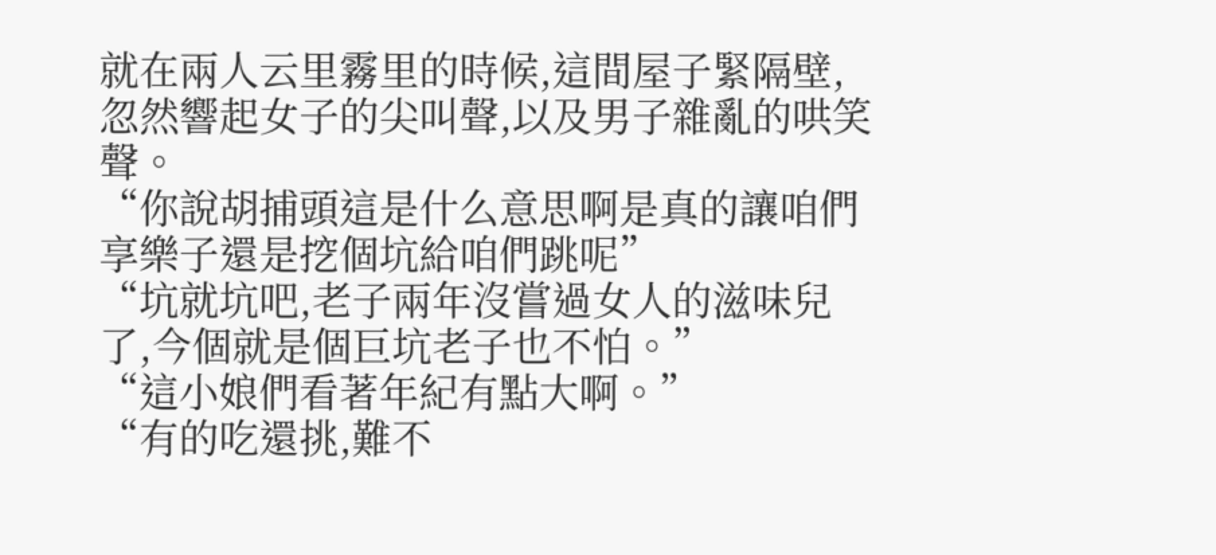就在兩人云里霧里的時候,這間屋子緊隔壁,忽然響起女子的尖叫聲,以及男子雜亂的哄笑聲。
“你說胡捕頭這是什么意思啊是真的讓咱們享樂子還是挖個坑給咱們跳呢”
“坑就坑吧,老子兩年沒嘗過女人的滋味兒了,今個就是個巨坑老子也不怕。”
“這小娘們看著年紀有點大啊。”
“有的吃還挑,難不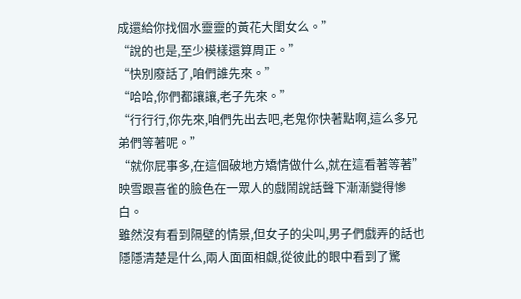成還給你找個水靈靈的黃花大閨女么。”
“說的也是,至少模樣還算周正。”
“快別廢話了,咱們誰先來。”
“哈哈,你們都讓讓,老子先來。”
“行行行,你先來,咱們先出去吧,老鬼你快著點啊,這么多兄弟們等著呢。”
“就你屁事多,在這個破地方矯情做什么,就在這看著等著”
映雪跟喜雀的臉色在一眾人的戲鬧說話聲下漸漸變得慘白。
雖然沒有看到隔壁的情景,但女子的尖叫,男子們戲弄的話也隱隱清楚是什么,兩人面面相覷,從彼此的眼中看到了驚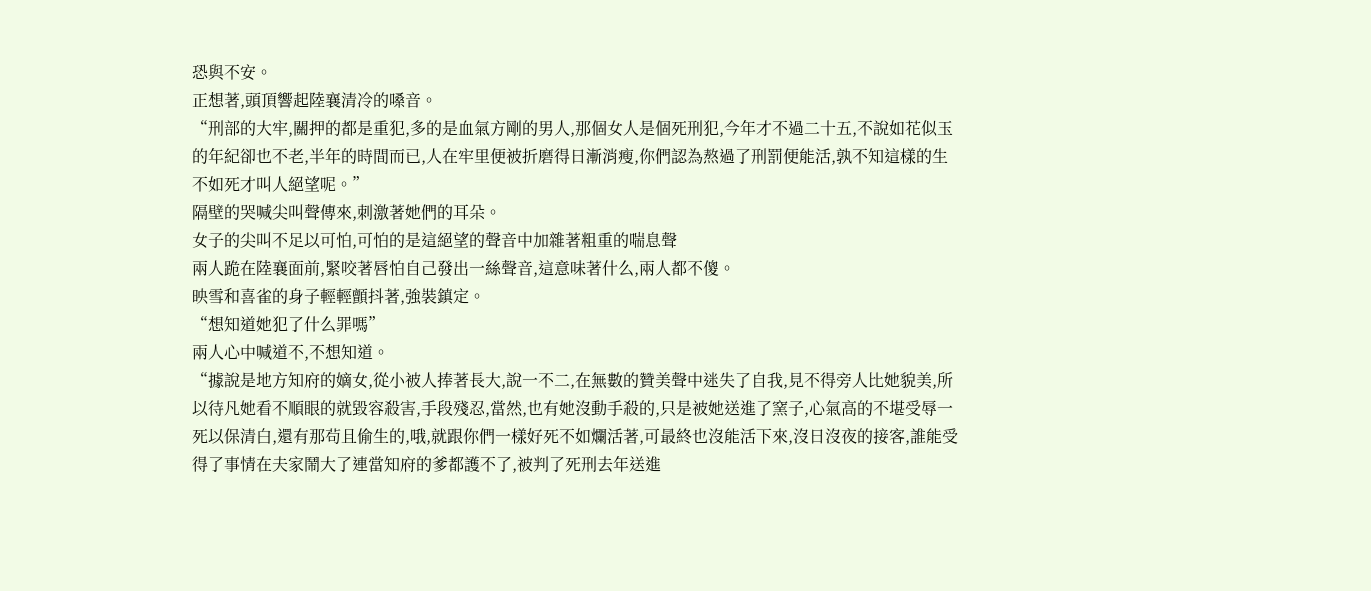恐與不安。
正想著,頭頂響起陸襄清冷的嗓音。
“刑部的大牢,關押的都是重犯,多的是血氣方剛的男人,那個女人是個死刑犯,今年才不過二十五,不說如花似玉的年紀卻也不老,半年的時間而已,人在牢里便被折磨得日漸消瘦,你們認為熬過了刑罰便能活,孰不知這樣的生不如死才叫人絕望呢。”
隔壁的哭喊尖叫聲傳來,刺激著她們的耳朵。
女子的尖叫不足以可怕,可怕的是這絕望的聲音中加雜著粗重的喘息聲
兩人跪在陸襄面前,緊咬著唇怕自己發出一絲聲音,這意味著什么,兩人都不傻。
映雪和喜雀的身子輕輕顫抖著,強裝鎮定。
“想知道她犯了什么罪嗎”
兩人心中喊道不,不想知道。
“據說是地方知府的嫡女,從小被人捧著長大,說一不二,在無數的贊美聲中迷失了自我,見不得旁人比她貌美,所以待凡她看不順眼的就毀容殺害,手段殘忍,當然,也有她沒動手殺的,只是被她送進了窯子,心氣高的不堪受辱一死以保清白,還有那茍且偷生的,哦,就跟你們一樣好死不如爛活著,可最終也沒能活下來,沒日沒夜的接客,誰能受得了事情在夫家鬧大了連當知府的爹都護不了,被判了死刑去年送進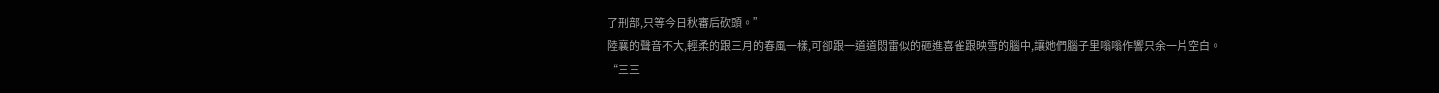了刑部,只等今日秋審后砍頭。”
陸襄的聲音不大,輕柔的跟三月的春風一樣,可卻跟一道道悶雷似的砸進喜雀跟映雪的腦中,讓她們腦子里嗡嗡作響只余一片空白。
“三三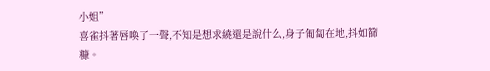小姐”
喜雀抖著唇喚了一聲,不知是想求繞還是說什么,身子匍匐在地,抖如篩糠。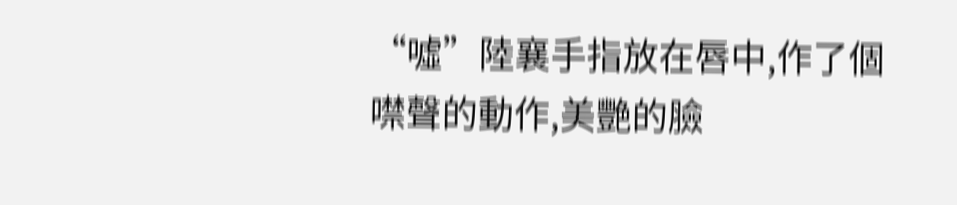“噓”陸襄手指放在唇中,作了個噤聲的動作,美艷的臉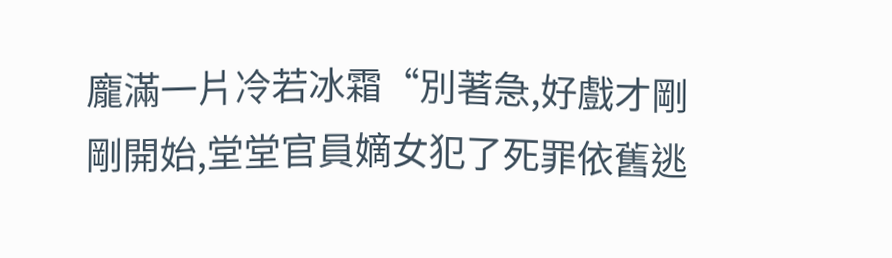龐滿一片冷若冰霜“別著急,好戲才剛剛開始,堂堂官員嫡女犯了死罪依舊逃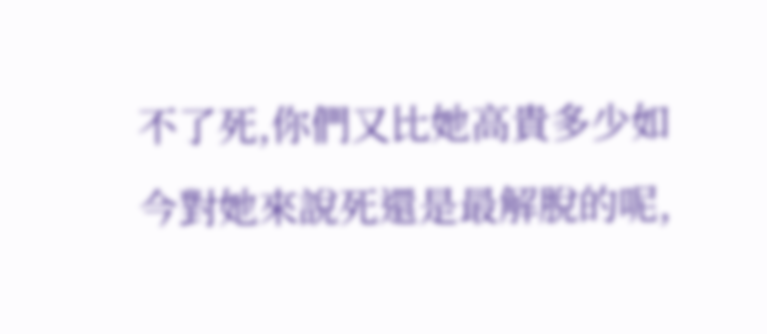不了死,你們又比她高貴多少如今對她來說死還是最解脫的呢,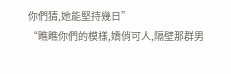你們猜,她能堅持幾日”
“瞧瞧你們的模樣,嬌俏可人,隔壁那群男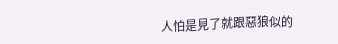人怕是見了就跟惡狼似的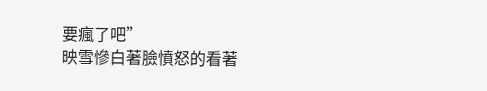要瘋了吧”
映雪慘白著臉憤怒的看著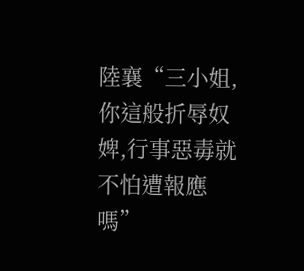陸襄“三小姐,你這般折辱奴婢,行事惡毒就不怕遭報應嗎”